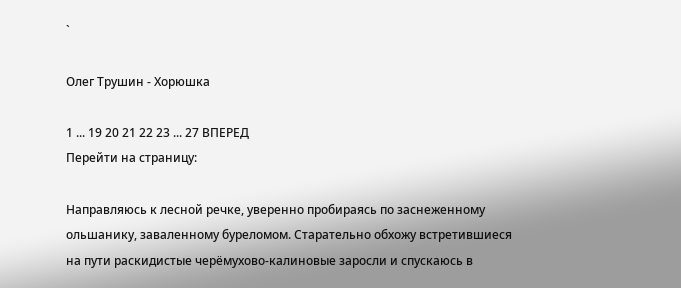`

Олег Трушин - Хорюшка

1 ... 19 20 21 22 23 ... 27 ВПЕРЕД
Перейти на страницу:

Направляюсь к лесной речке, уверенно пробираясь по заснеженному ольшанику, заваленному буреломом. Старательно обхожу встретившиеся на пути раскидистые черёмухово-калиновые заросли и спускаюсь в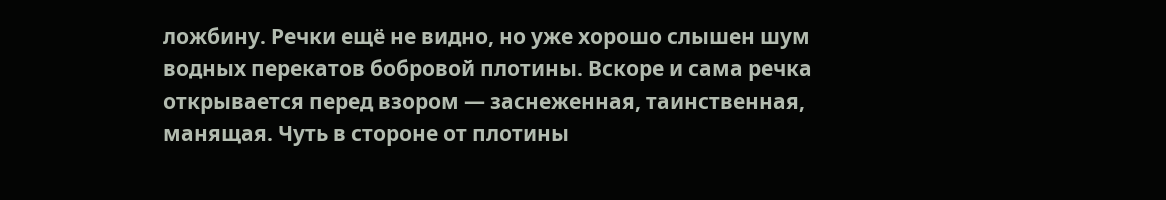ложбину. Речки ещё не видно, но уже хорошо слышен шум водных перекатов бобровой плотины. Вскоре и сама речка открывается перед взором — заснеженная, таинственная, манящая. Чуть в стороне от плотины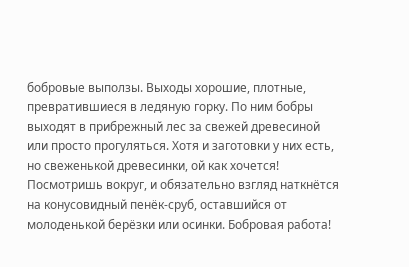бобровые выползы. Выходы хорошие, плотные, превратившиеся в ледяную горку. По ним бобры выходят в прибрежный лес за свежей древесиной или просто прогуляться. Хотя и заготовки у них есть, но свеженькой древесинки, ой как хочется! Посмотришь вокруг, и обязательно взгляд наткнётся на конусовидный пенёк-сруб, оставшийся от молоденькой берёзки или осинки. Бобровая работа!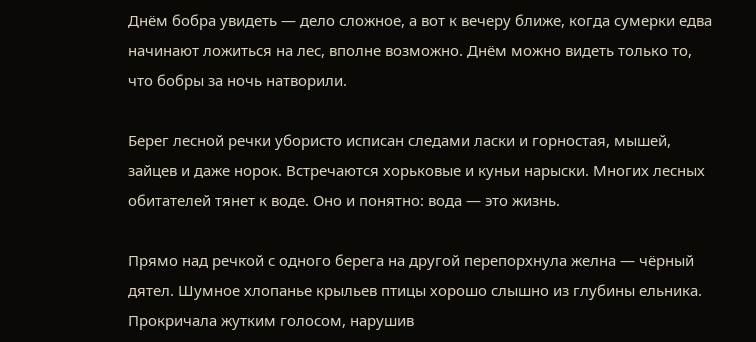Днём бобра увидеть — дело сложное, а вот к вечеру ближе, когда сумерки едва начинают ложиться на лес, вполне возможно. Днём можно видеть только то, что бобры за ночь натворили.

Берег лесной речки убористо исписан следами ласки и горностая, мышей, зайцев и даже норок. Встречаются хорьковые и куньи нарыски. Многих лесных обитателей тянет к воде. Оно и понятно: вода — это жизнь.

Прямо над речкой с одного берега на другой перепорхнула желна — чёрный дятел. Шумное хлопанье крыльев птицы хорошо слышно из глубины ельника. Прокричала жутким голосом, нарушив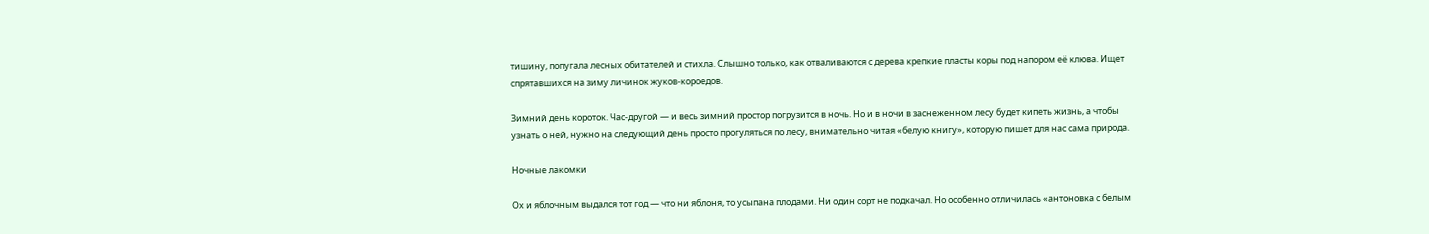тишину, попугала лесных обитателей и стихла. Слышно только, как отваливаются с дерева крепкие пласты коры под напором её клюва. Ищет спрятавшихся на зиму личинок жуков-короедов.

Зимний день короток. Час-другой — и весь зимний простор погрузится в ночь. Но и в ночи в заснеженном лесу будет кипеть жизнь, а чтобы узнать о ней, нужно на следующий день просто прогуляться по лесу, внимательно читая «белую книгу», которую пишет для нас сама природа.

Ночные лакомки

Ох и яблочным выдался тот год — что ни яблоня, то усыпана плодами. Ни один сорт не подкачал. Но особенно отличилась «антоновка с белым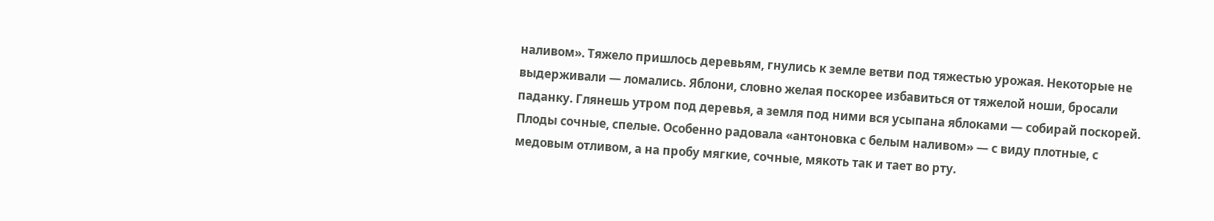наливом». Тяжело пришлось деревьям, гнулись к земле ветви под тяжестью урожая. Некоторые не выдерживали — ломались. Яблони, словно желая поскорее избавиться от тяжелой ноши, бросали паданку. Глянешь утром под деревья, а земля под ними вся усыпана яблоками — собирай поскорей. Плоды сочные, спелые. Особенно радовала «антоновка с белым наливом» — с виду плотные, с медовым отливом, а на пробу мягкие, сочные, мякоть так и тает во рту.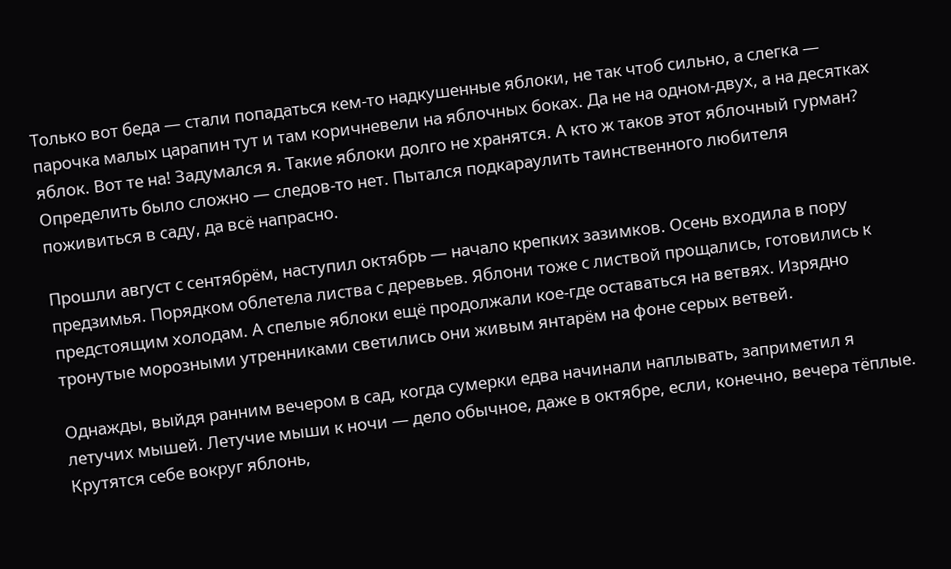Только вот беда — стали попадаться кем-то надкушенные яблоки, не так чтоб сильно, а слегка — парочка малых царапин тут и там коричневели на яблочных боках. Да не на одном-двух, а на десятках яблок. Вот те на! Задумался я. Такие яблоки долго не хранятся. А кто ж таков этот яблочный гурман? Определить было сложно — следов-то нет. Пытался подкараулить таинственного любителя поживиться в саду, да всё напрасно.

Прошли август с сентябрём, наступил октябрь — начало крепких зазимков. Осень входила в пору предзимья. Порядком облетела листва с деревьев. Яблони тоже с листвой прощались, готовились к предстоящим холодам. А спелые яблоки ещё продолжали кое-где оставаться на ветвях. Изрядно тронутые морозными утренниками светились они живым янтарём на фоне серых ветвей.

Однажды, выйдя ранним вечером в сад, когда сумерки едва начинали наплывать, заприметил я летучих мышей. Летучие мыши к ночи — дело обычное, даже в октябре, если, конечно, вечера тёплые. Крутятся себе вокруг яблонь,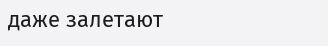даже залетают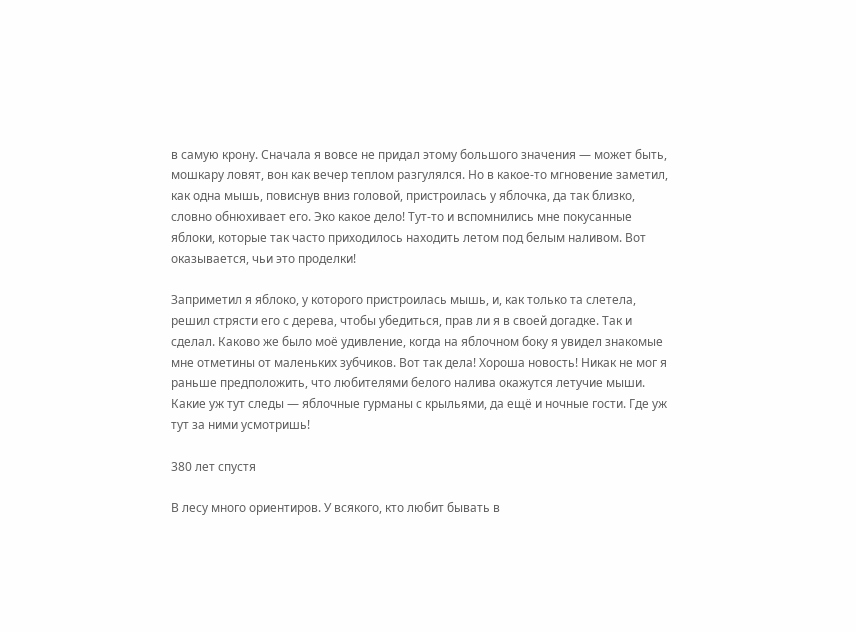в самую крону. Сначала я вовсе не придал этому большого значения — может быть, мошкару ловят, вон как вечер теплом разгулялся. Но в какое-то мгновение заметил, как одна мышь, повиснув вниз головой, пристроилась у яблочка, да так близко, словно обнюхивает его. Эко какое дело! Тут-то и вспомнились мне покусанные яблоки, которые так часто приходилось находить летом под белым наливом. Вот оказывается, чьи это проделки!

Заприметил я яблоко, у которого пристроилась мышь, и, как только та слетела, решил стрясти его с дерева, чтобы убедиться, прав ли я в своей догадке. Так и сделал. Каково же было моё удивление, когда на яблочном боку я увидел знакомые мне отметины от маленьких зубчиков. Вот так дела! Хороша новость! Никак не мог я раньше предположить, что любителями белого налива окажутся летучие мыши. Какие уж тут следы — яблочные гурманы с крыльями, да ещё и ночные гости. Где уж тут за ними усмотришь!

380 лет спустя

В лесу много ориентиров. У всякого, кто любит бывать в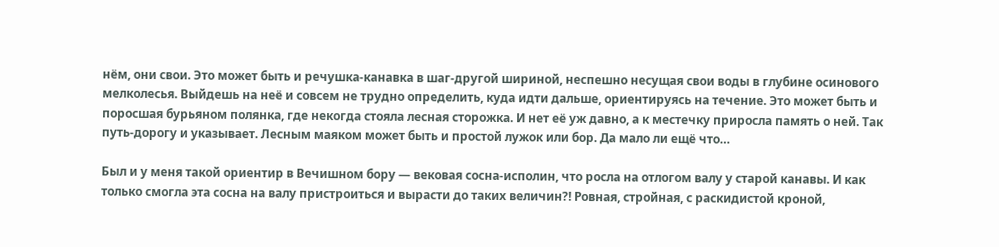нём, они свои. Это может быть и речушка-канавка в шаг-другой шириной, неспешно несущая свои воды в глубине осинового мелколесья. Выйдешь на неё и совсем не трудно определить, куда идти дальше, ориентируясь на течение. Это может быть и поросшая бурьяном полянка, где некогда стояла лесная сторожка. И нет её уж давно, а к местечку приросла память о ней. Так путь-дорогу и указывает. Лесным маяком может быть и простой лужок или бор. Да мало ли ещё что…

Был и у меня такой ориентир в Вечишном бору — вековая сосна-исполин, что росла на отлогом валу у старой канавы. И как только смогла эта сосна на валу пристроиться и вырасти до таких величин?! Ровная, стройная, с раскидистой кроной,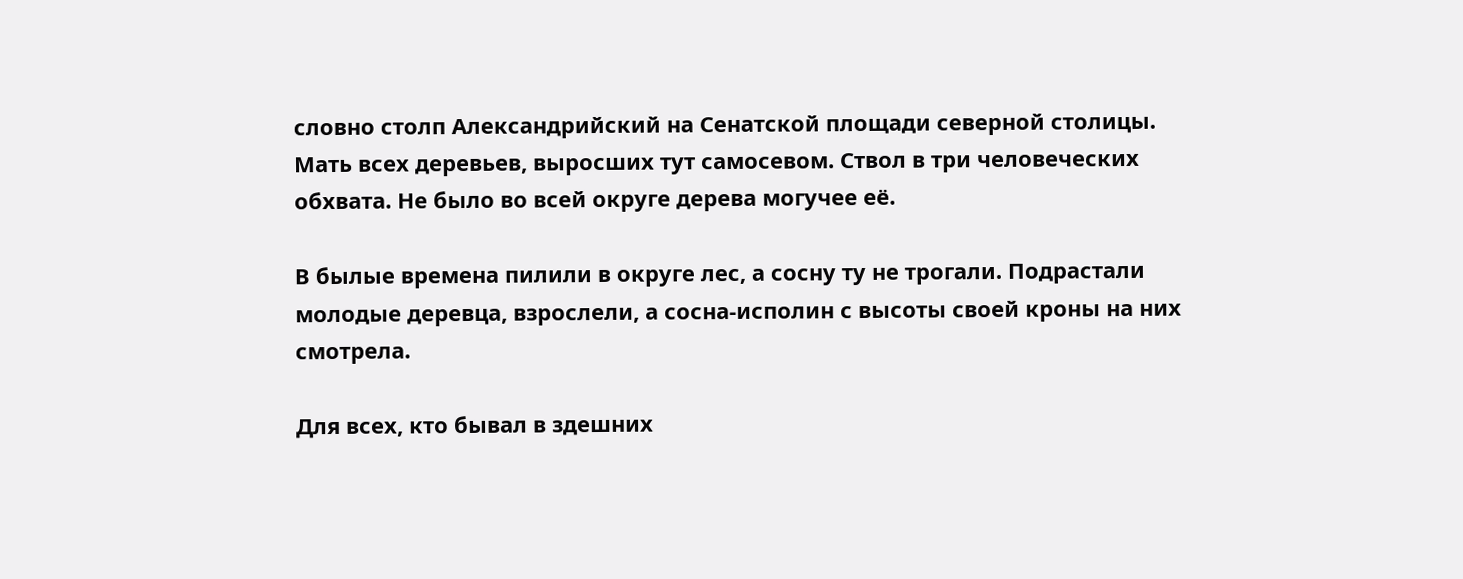словно столп Александрийский на Сенатской площади северной столицы. Мать всех деревьев, выросших тут самосевом. Ствол в три человеческих обхвата. Не было во всей округе дерева могучее её.

В былые времена пилили в округе лес, а сосну ту не трогали. Подрастали молодые деревца, взрослели, а сосна-исполин с высоты своей кроны на них смотрела.

Для всех, кто бывал в здешних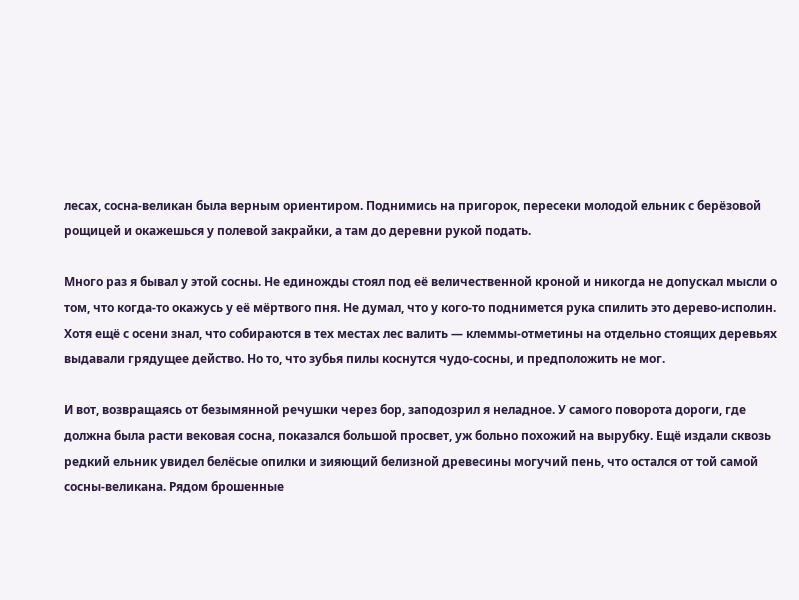лесах, сосна-великан была верным ориентиром. Поднимись на пригорок, пересеки молодой ельник с берёзовой рощицей и окажешься у полевой закрайки, а там до деревни рукой подать.

Много раз я бывал у этой сосны. Не единожды стоял под её величественной кроной и никогда не допускал мысли о том, что когда-то окажусь у её мёртвого пня. Не думал, что у кого-то поднимется рука спилить это дерево-исполин. Хотя ещё с осени знал, что собираются в тех местах лес валить — клеммы-отметины на отдельно стоящих деревьях выдавали грядущее действо. Но то, что зубья пилы коснутся чудо-сосны, и предположить не мог.

И вот, возвращаясь от безымянной речушки через бор, заподозрил я неладное. У самого поворота дороги, где должна была расти вековая сосна, показался большой просвет, уж больно похожий на вырубку. Ещё издали сквозь редкий ельник увидел белёсые опилки и зияющий белизной древесины могучий пень, что остался от той самой сосны-великана. Рядом брошенные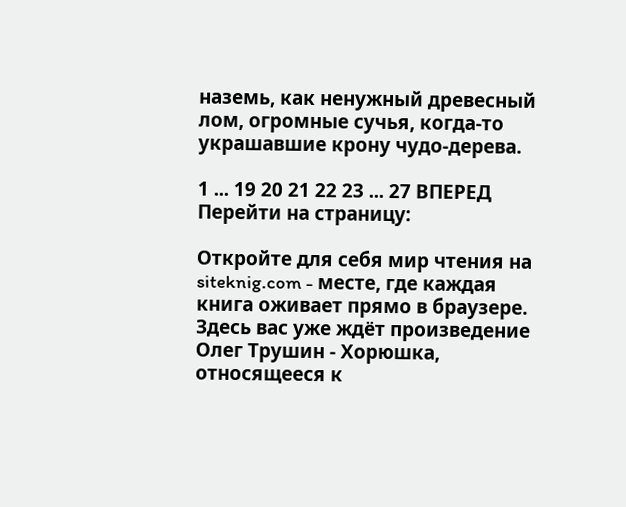наземь, как ненужный древесный лом, огромные сучья, когда-то украшавшие крону чудо-дерева.

1 ... 19 20 21 22 23 ... 27 ВПЕРЕД
Перейти на страницу:

Откройте для себя мир чтения на siteknig.com - месте, где каждая книга оживает прямо в браузере. Здесь вас уже ждёт произведение Олег Трушин - Хорюшка, относящееся к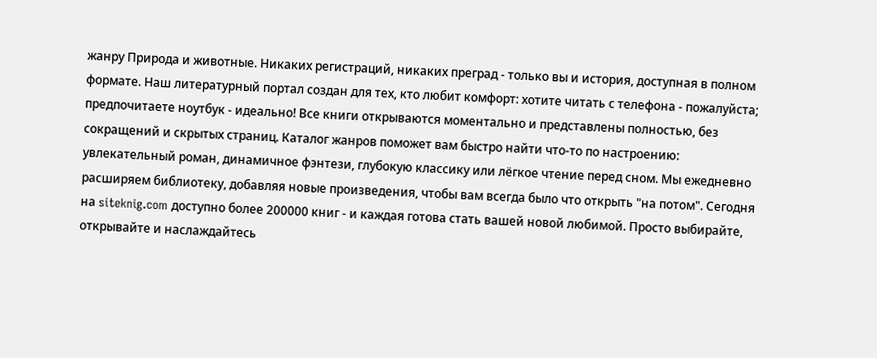жанру Природа и животные. Никаких регистраций, никаких преград - только вы и история, доступная в полном формате. Наш литературный портал создан для тех, кто любит комфорт: хотите читать с телефона - пожалуйста; предпочитаете ноутбук - идеально! Все книги открываются моментально и представлены полностью, без сокращений и скрытых страниц. Каталог жанров поможет вам быстро найти что-то по настроению: увлекательный роман, динамичное фэнтези, глубокую классику или лёгкое чтение перед сном. Мы ежедневно расширяем библиотеку, добавляя новые произведения, чтобы вам всегда было что открыть "на потом". Сегодня на siteknig.com доступно более 200000 книг - и каждая готова стать вашей новой любимой. Просто выбирайте, открывайте и наслаждайтесь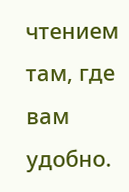чтением там, где вам удобно.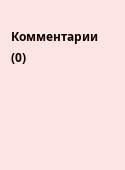Комментарии (0)